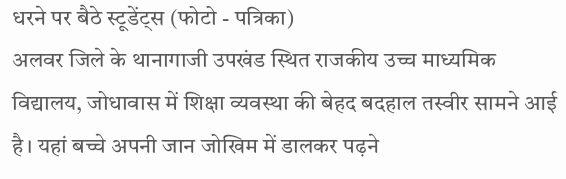धरने पर बैठे स्टूडेंट्स (फोटो - पत्रिका)
अलवर जिले के थानागाजी उपखंड स्थित राजकीय उच्च माध्यमिक विद्यालय, जोधावास में शिक्षा व्यवस्था की बेहद बदहाल तस्वीर सामने आई है। यहां बच्चे अपनी जान जोखिम में डालकर पढ़ने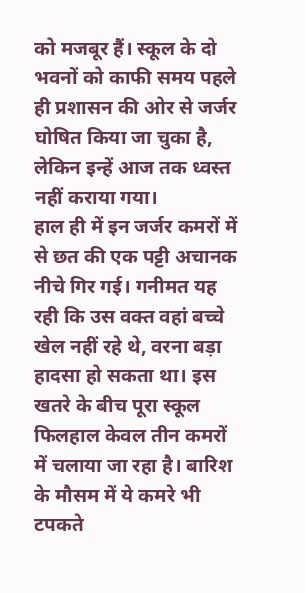को मजबूर हैं। स्कूल के दो भवनों को काफी समय पहले ही प्रशासन की ओर से जर्जर घोषित किया जा चुका है, लेकिन इन्हें आज तक ध्वस्त नहीं कराया गया।
हाल ही में इन जर्जर कमरों में से छत की एक पट्टी अचानक नीचे गिर गई। गनीमत यह रही कि उस वक्त वहां बच्चे खेल नहीं रहे थे, वरना बड़ा हादसा हो सकता था। इस खतरे के बीच पूरा स्कूल फिलहाल केवल तीन कमरों में चलाया जा रहा है। बारिश के मौसम में ये कमरे भी टपकते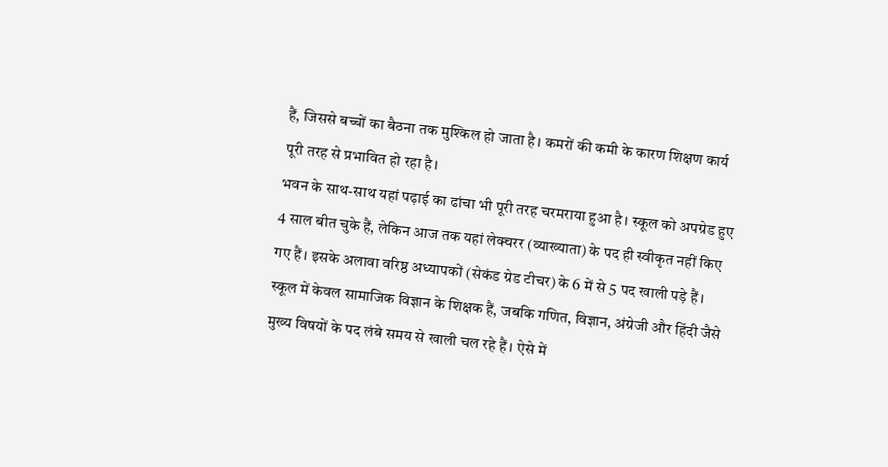हैं, जिससे बच्चों का बैठना तक मुश्किल हो जाता है। कमरों की कमी के कारण शिक्षण कार्य पूरी तरह से प्रभावित हो रहा है।
भवन के साथ-साथ यहां पढ़ाई का ढांचा भी पूरी तरह चरमराया हुआ है। स्कूल को अपग्रेड हुए 4 साल बीत चुके हैं, लेकिन आज तक यहां लेक्चरर (व्याख्याता) के पद ही स्वीकृत नहीं किए गए हैं। इसके अलावा वरिष्ठ अध्यापकों (सेकंड ग्रेड टीचर) के 6 में से 5 पद खाली पड़े हैं। स्कूल में केवल सामाजिक विज्ञान के शिक्षक हैं, जबकि गणित, विज्ञान, अंग्रेजी और हिंदी जैसे मुख्य विषयों के पद लंबे समय से खाली चल रहे हैं। ऐसे में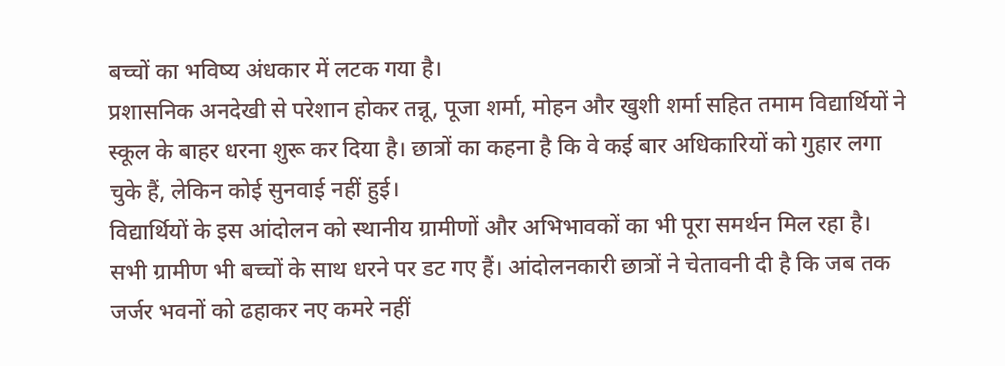बच्चों का भविष्य अंधकार में लटक गया है।
प्रशासनिक अनदेखी से परेशान होकर तन्नू, पूजा शर्मा, मोहन और खुशी शर्मा सहित तमाम विद्यार्थियों ने स्कूल के बाहर धरना शुरू कर दिया है। छात्रों का कहना है कि वे कई बार अधिकारियों को गुहार लगा चुके हैं, लेकिन कोई सुनवाई नहीं हुई।
विद्यार्थियों के इस आंदोलन को स्थानीय ग्रामीणों और अभिभावकों का भी पूरा समर्थन मिल रहा है। सभी ग्रामीण भी बच्चों के साथ धरने पर डट गए हैं। आंदोलनकारी छात्रों ने चेतावनी दी है कि जब तक जर्जर भवनों को ढहाकर नए कमरे नहीं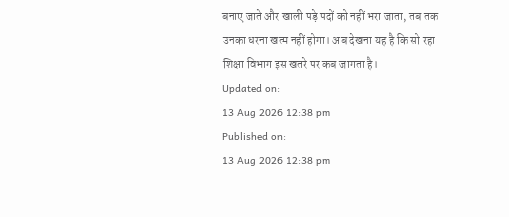बनाए जाते और खाली पड़े पदों को नहीं भरा जाता, तब तक उनका धरना खत्म नहीं होगा। अब देखना यह है कि सो रहा शिक्षा विभाग इस खतरे पर कब जागता है।
Updated on:
13 Aug 2026 12:38 pm
Published on:
13 Aug 2026 12:38 pm